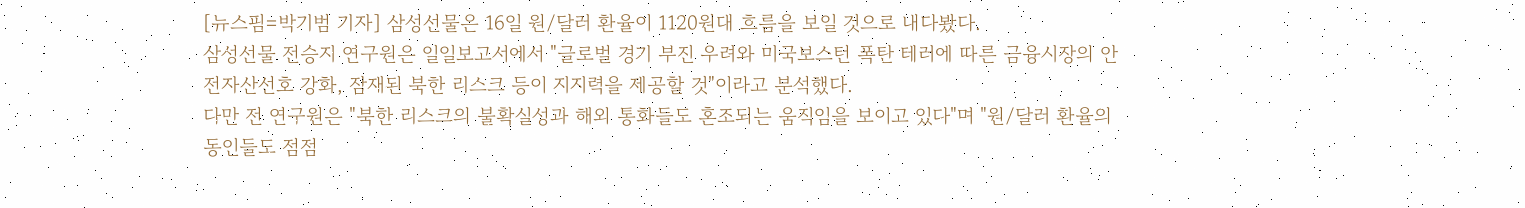[뉴스핌=박기범 기자] 삼성선물은 16일 원/달러 환율이 1120원대 흐름을 보일 것으로 내다봤다.
삼성선물 전승지 연구원은 일일보고서에서 "글로벌 경기 부진 우려와 미국보스턴 폭탄 테러에 따른 금융시장의 안전자산선호 강화, 잠재된 북한 리스크 등이 지지력을 제공할 것"이라고 분석했다.
다만 전 연구원은 "북한 리스크의 불확실성과 해외 통화들도 혼조되는 움직임을 보이고 있다"며 "원/달러 환율의 동인들도 점점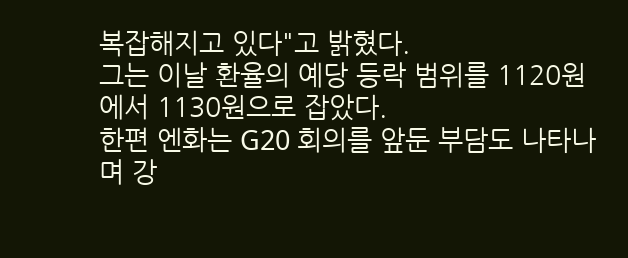복잡해지고 있다"고 밝혔다.
그는 이날 환율의 예당 등락 범위를 1120원에서 1130원으로 잡았다.
한편 엔화는 G20 회의를 앞둔 부담도 나타나며 강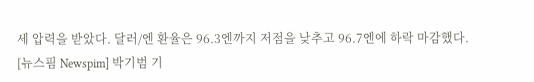세 압력을 받았다. 달러/엔 환율은 96.3엔까지 저점을 낮추고 96.7엔에 하락 마감했다.
[뉴스핌 Newspim] 박기범 기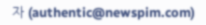자 (authentic@newspim.com)